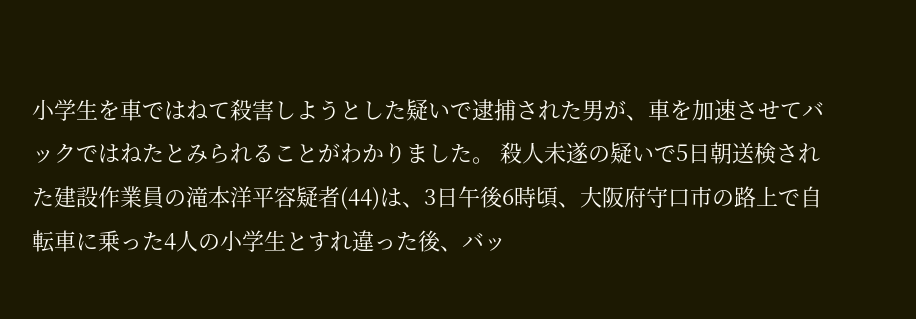小学生を車ではねて殺害しようとした疑いで逮捕された男が、車を加速させてバックではねたとみられることがわかりました。 殺人未遂の疑いで5日朝送検された建設作業員の滝本洋平容疑者(44)は、3日午後6時頃、大阪府守口市の路上で自転車に乗った4人の小学生とすれ違った後、バッ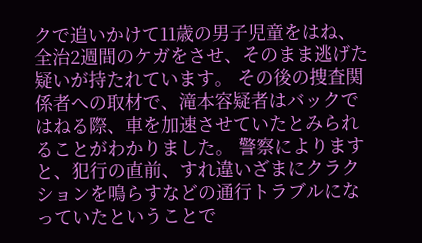クで追いかけて11歳の男子児童をはね、全治2週間のケガをさせ、そのまま逃げた疑いが持たれています。 その後の捜査関係者への取材で、滝本容疑者はバックではねる際、車を加速させていたとみられることがわかりました。 警察によりますと、犯行の直前、すれ違いざまにクラクションを鳴らすなどの通行トラブルになっていたということで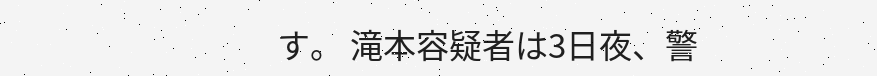す。 滝本容疑者は3日夜、警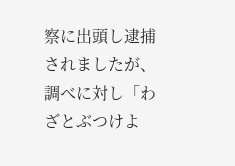察に出頭し逮捕されましたが、調べに対し「わざとぶつけよ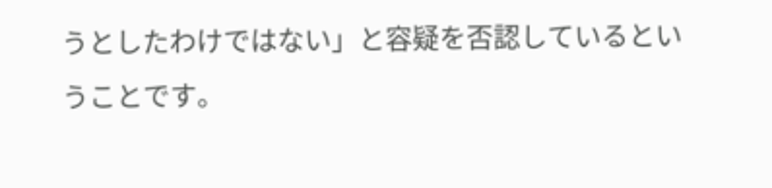うとしたわけではない」と容疑を否認しているということです。